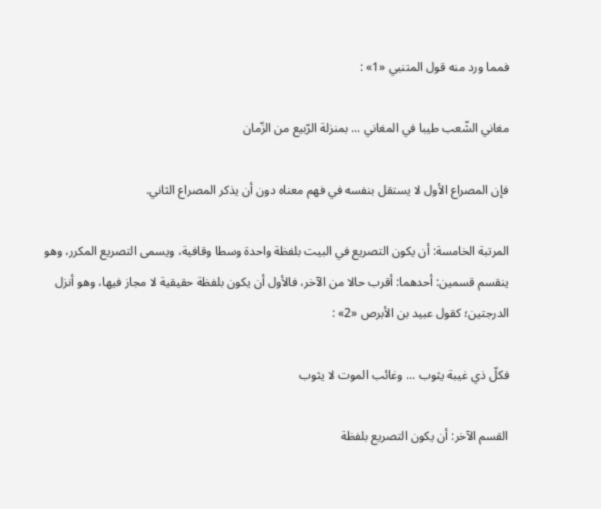فمما ورد منه قول المتنبي «1» :

مغاني الشّعب طيبا في المغاني ... بمنزلة الرّبيع من الزّمان

فإن المصراع الأول لا يستقل بنفسه في فهم معناه دون أن يذكر المصراع الثاني.

المرتبة الخامسة: أن يكون التصريع في البيت بلفظة واحدة وسطا وقافية، ويسمى التصريع المكرر، وهو ينقسم قسمين: أحدهما: أقرب حالا من الآخر، فالأول أن يكون بلفظة حقيقية لا مجاز فيها، وهو أنزل الدرجتين؛ كقول عبيد بن الأبرص «2» :

فكلّ ذي غيبة يثوب ... وغائب الموت لا يثوب

القسم الآخر: أن يكون التصريع بلفظة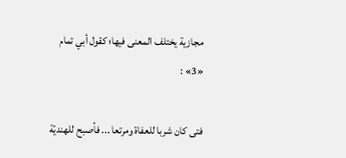مجازية يختلف المعنى فيها؛ كقول أبي تمام «3» :

فتى كان شربا للعفاة ومرتعا ... فأصبح للهنديّة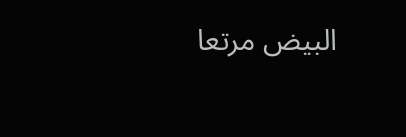البيض مرتعا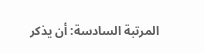المرتبة السادسة: أن يذكر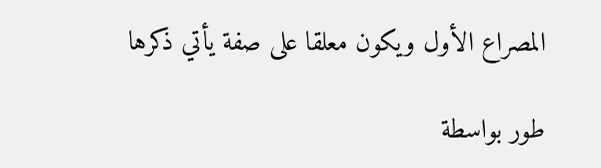المصراع الأول ويكون معلقا على صفة يأتي ذكرها

طور بواسطة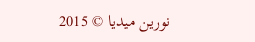نورين ميديا © 2015